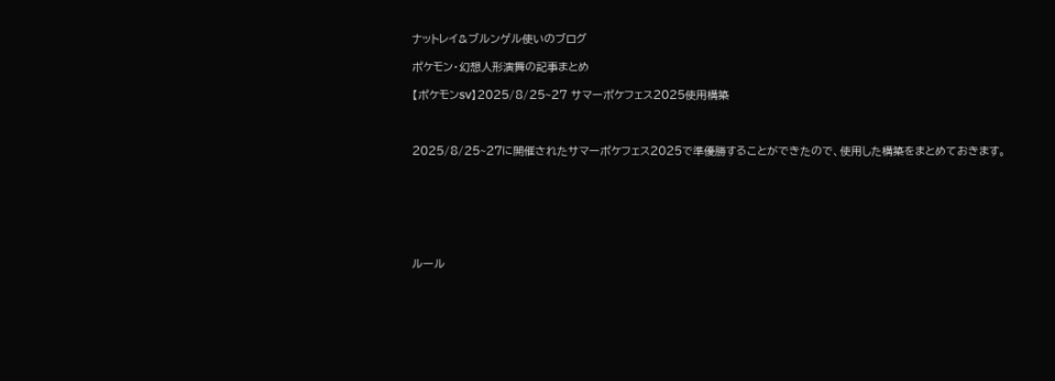ナットレイ&ブルンゲル使いのブログ

ポケモン・幻想人形演舞の記事まとめ

【ポケモンSV】2025/8/25~27 サマーポケフェス2025使用構築



2025/8/25~27に開催されたサマーポケフェス2025で準優勝することができたので、使用した構築をまとめておきます。







ルール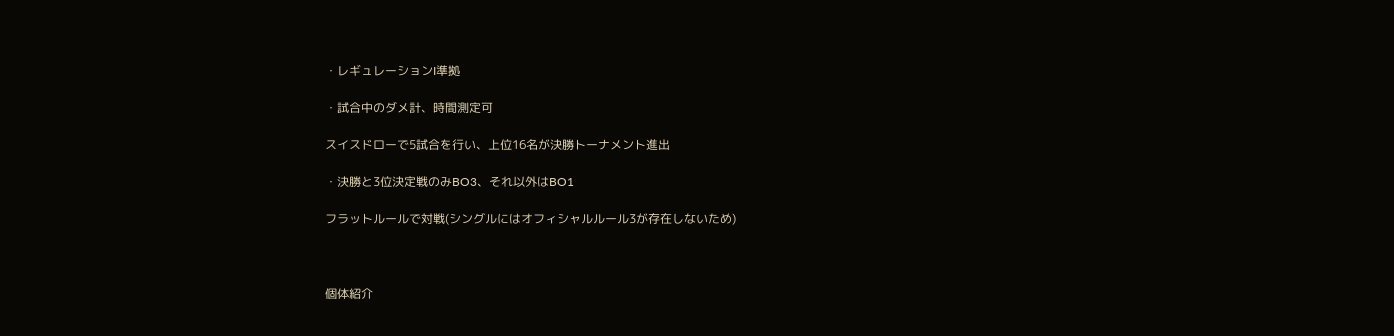・レギュレーションI準拠

・試合中のダメ計、時間測定可

スイスドローで5試合を行い、上位16名が決勝トーナメント進出

・決勝と3位決定戦のみBO3、それ以外はBO1

フラットルールで対戦(シングルにはオフィシャルルール3が存在しないため)



個体紹介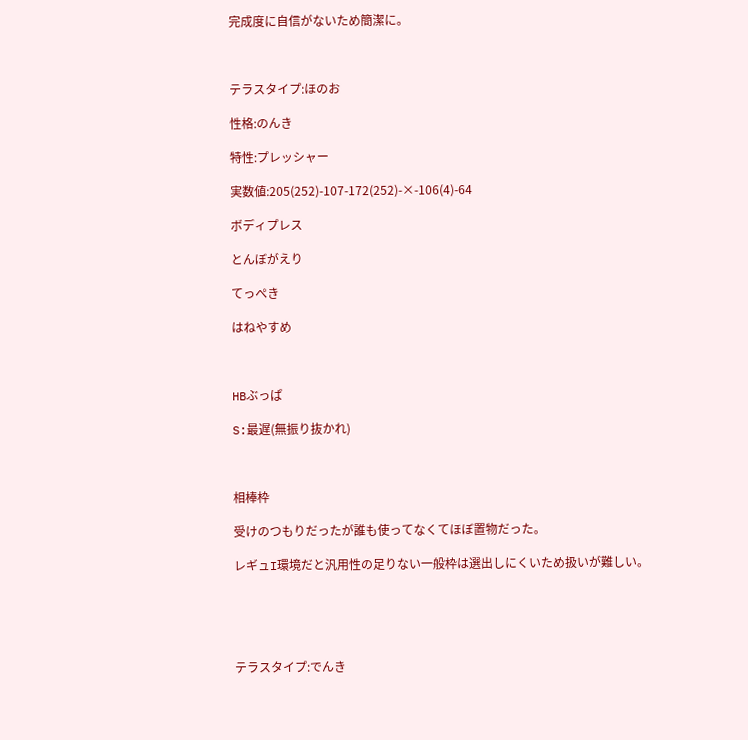完成度に自信がないため簡潔に。



テラスタイプ:ほのお

性格:のんき

特性:プレッシャー

実数値:205(252)-107-172(252)-×-106(4)-64

ボディプレス

とんぼがえり

てっぺき

はねやすめ



HBぶっぱ

S:最遅(無振り抜かれ)



相棒枠

受けのつもりだったが誰も使ってなくてほぼ置物だった。

レギュI環境だと汎用性の足りない一般枠は選出しにくいため扱いが難しい。





テラスタイプ:でんき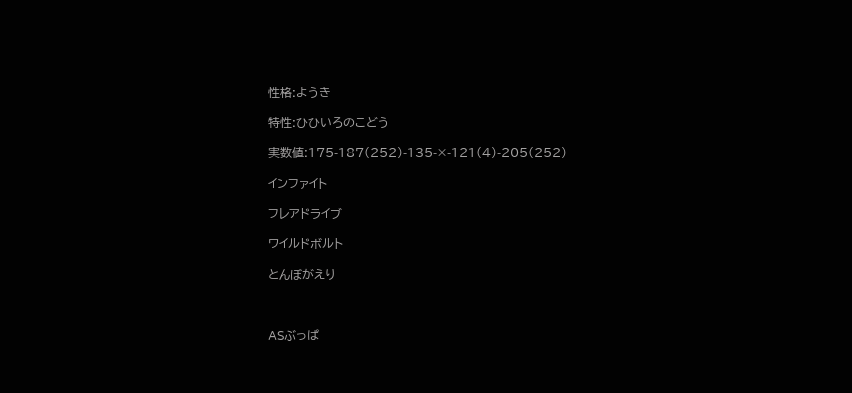性格:ようき

特性:ひひいろのこどう

実数値:175-187(252)-135-×-121(4)-205(252)

インファイト

フレアドライブ

ワイルドボルト

とんぼがえり



ASぶっぱ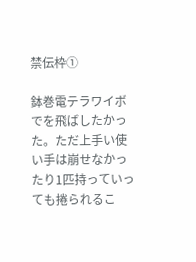禁伝枠①

鉢巻電テラワイボでを飛ばしたかった。ただ上手い使い手は崩せなかったり1匹持っていっても捲られるこ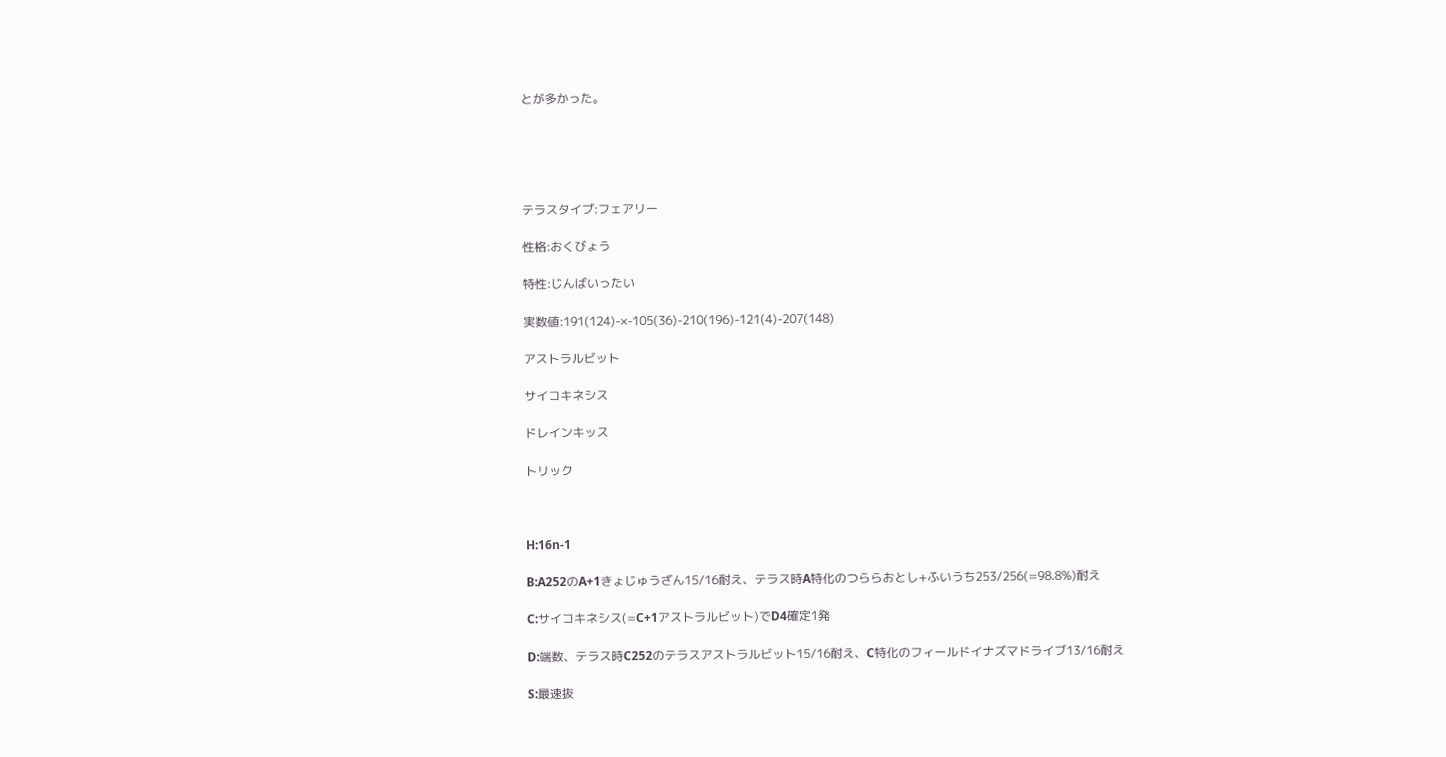とが多かった。





テラスタイプ:フェアリー

性格:おくびょう

特性:じんばいったい

実数値:191(124)-×-105(36)-210(196)-121(4)-207(148)

アストラルビット

サイコキネシス

ドレインキッス

トリック



H:16n-1

B:A252のA+1きょじゅうざん15/16耐え、テラス時A特化のつららおとし+ふいうち253/256(=98.8%)耐え

C:サイコキネシス(=C+1アストラルビット)でD4確定1発

D:端数、テラス時C252のテラスアストラルビット15/16耐え、C特化のフィールドイナズマドライブ13/16耐え

S:最速抜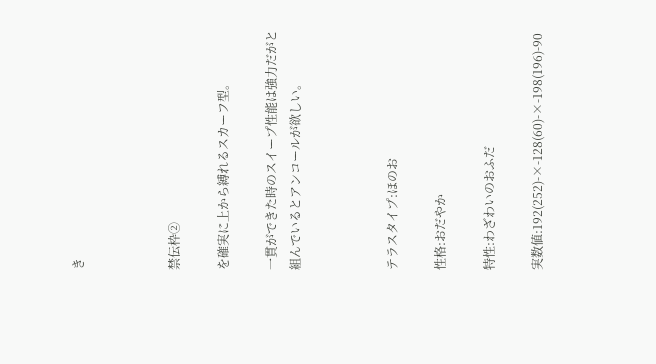き



禁伝枠②

を確実に上から縛れるスカーフ型。

一貫ができた時のスイープ性能は強力だがと組んでいるとアンコールが欲しい。



テラスタイプ:ほのお

性格:おだやか

特性:わざわいのおふだ

実数値:192(252)-×-128(60)-×-198(196)-90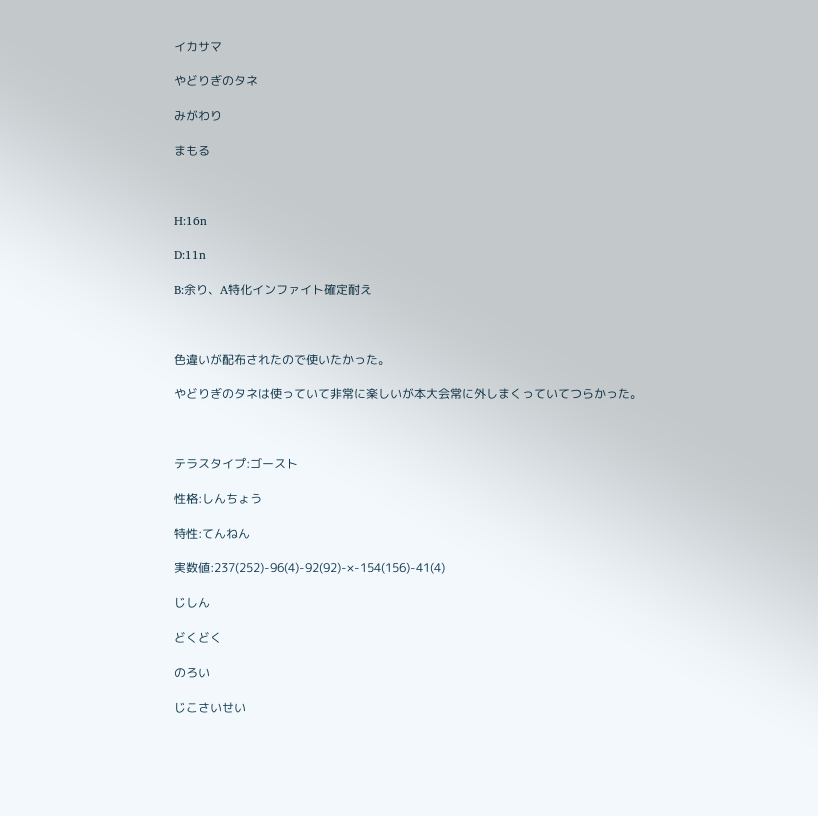イカサマ

やどりぎのタネ

みがわり

まもる



H:16n

D:11n

B:余り、A特化インファイト確定耐え



色違いが配布されたので使いたかった。

やどりぎのタネは使っていて非常に楽しいが本大会常に外しまくっていてつらかった。



テラスタイプ:ゴースト

性格:しんちょう

特性:てんねん

実数値:237(252)-96(4)-92(92)-×-154(156)-41(4)

じしん

どくどく

のろい

じこさいせい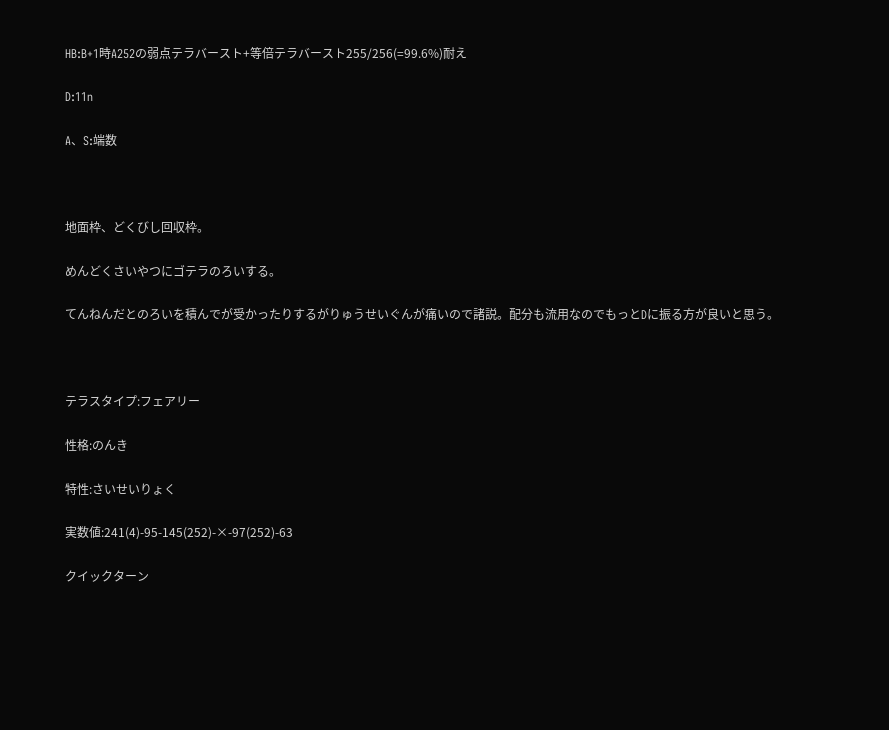HB:B+1時A252の弱点テラバースト+等倍テラバースト255/256(=99.6%)耐え

D:11n

A、S:端数



地面枠、どくびし回収枠。

めんどくさいやつにゴテラのろいする。

てんねんだとのろいを積んでが受かったりするがりゅうせいぐんが痛いので諸説。配分も流用なのでもっとDに振る方が良いと思う。



テラスタイプ:フェアリー

性格:のんき

特性:さいせいりょく

実数値:241(4)-95-145(252)-×-97(252)-63

クイックターン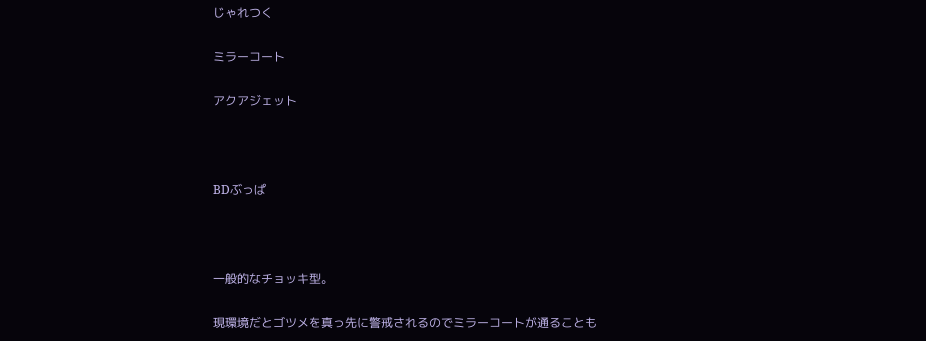じゃれつく

ミラーコート

アクアジェット



BDぶっぱ



一般的なチョッキ型。

現環境だとゴツメを真っ先に警戒されるのでミラーコートが通ることも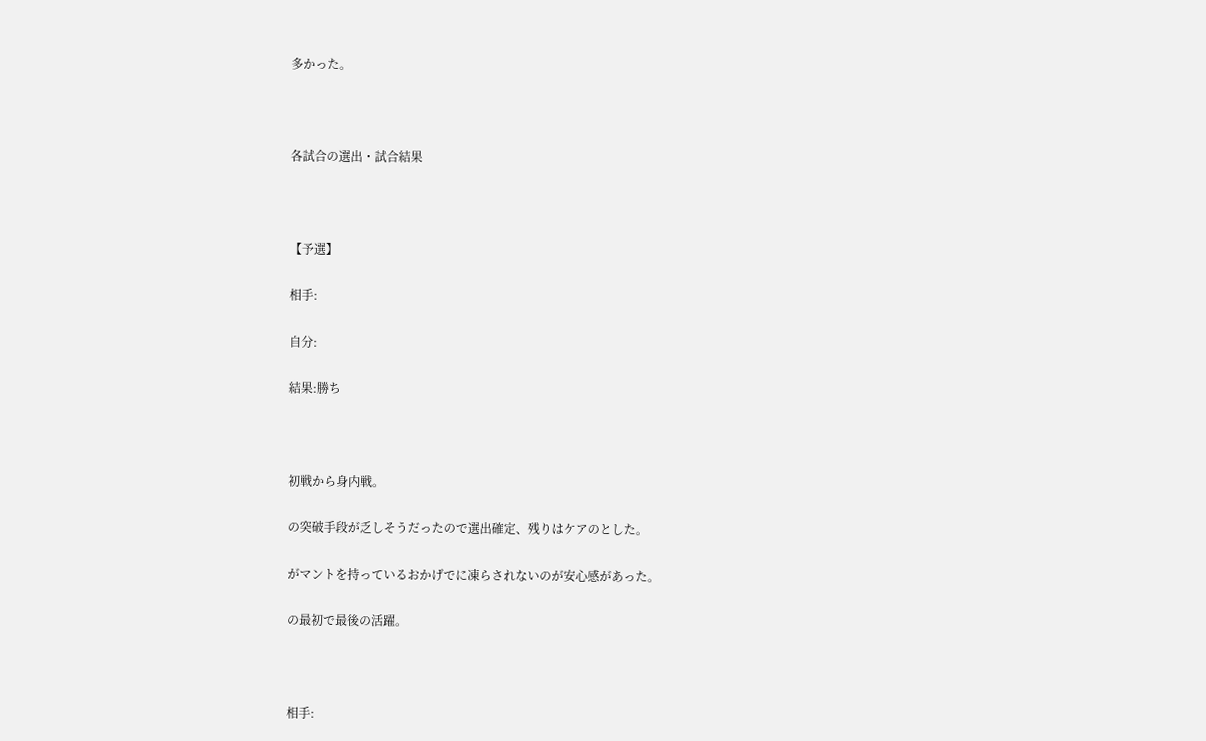多かった。



各試合の選出・試合結果



【予選】

相手:

自分:

結果:勝ち



初戦から身内戦。

の突破手段が乏しそうだったので選出確定、残りはケアのとした。

がマントを持っているおかげでに凍らされないのが安心感があった。

の最初で最後の活躍。



相手: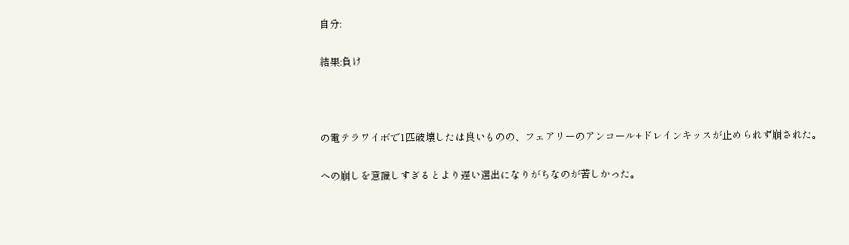自分:

結果:負け



の電テラワイボで1匹破壊したは良いものの、フェアリーのアンコール+ドレインキッスが止められず崩された。

への崩しを意識しすぎるとより遅い選出になりがちなのが苦しかった。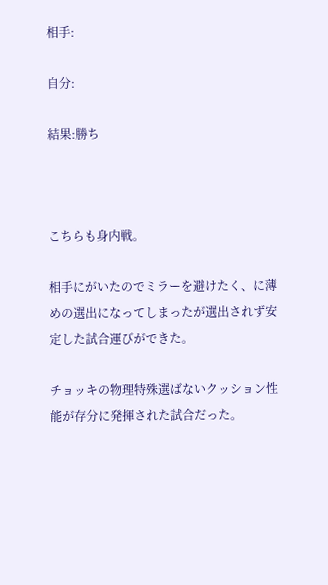相手:

自分:

結果:勝ち



こちらも身内戦。

相手にがいたのでミラーを避けたく、に薄めの選出になってしまったが選出されず安定した試合運びができた。

チョッキの物理特殊選ばないクッション性能が存分に発揮された試合だった。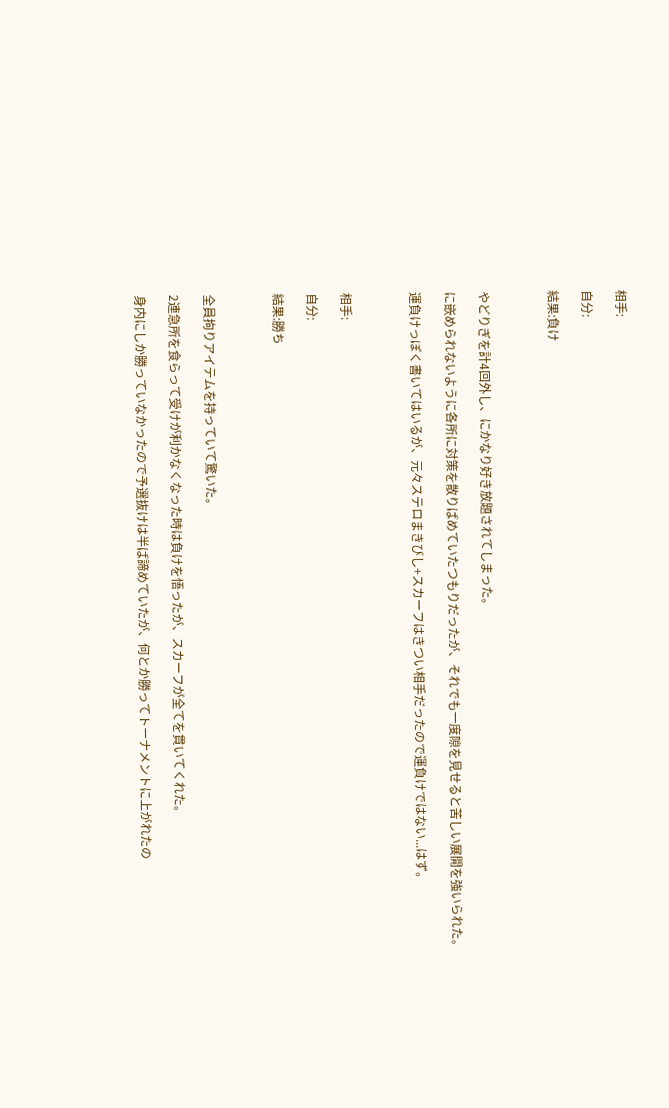相手:

自分:

結果:負け



やどりぎを計4回外し、にかなり好き放題されてしまった。

に嵌められないように各所に対策を散りばめていたつもりだったが、それでも一度隙を見せると苦しい展開を強いられた。

運負けっぽく書いてはいるが、元々ステロまきびし+スカーフはきつい相手だったので運負けではない...はず。



相手:

自分:

結果:勝ち



全員拘りアイテムを持っていて驚いた。

2連急所を食らって受けが利かなくなった時は負けを悟ったが、スカーフが全てを貫いてくれた。

身内にしか勝っていなかったので予選抜けは半ば諦めていたが、何とか勝ってトーナメントに上がれたの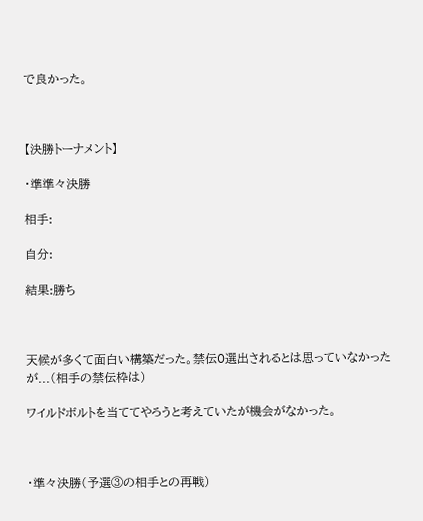で良かった。



【決勝トーナメント】

・準準々決勝

相手:

自分:

結果:勝ち



天候が多くて面白い構築だった。禁伝0選出されるとは思っていなかったが...(相手の禁伝枠は)

ワイルドボルトを当ててやろうと考えていたが機会がなかった。



・準々決勝(予選③の相手との再戦)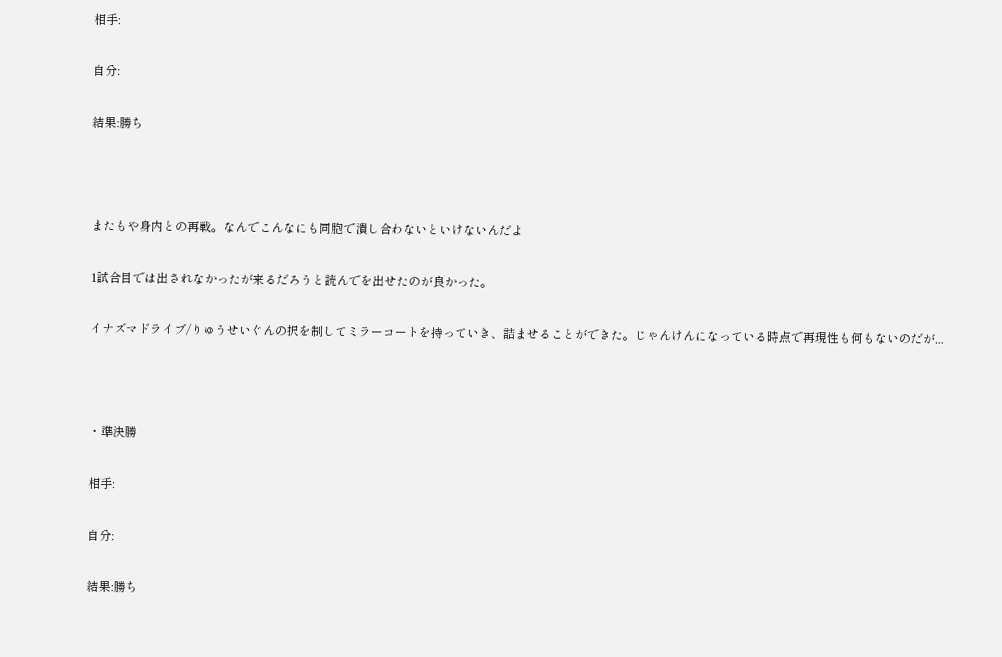相手:

自分:

結果:勝ち



またもや身内との再戦。なんでこんなにも同胞で潰し合わないといけないんだよ

1試合目では出されなかったが来るだろうと読んでを出せたのが良かった。

イナズマドライブ/りゅうせいぐんの択を制してミラーコートを持っていき、詰ませることができた。じゃんけんになっている時点で再現性も何もないのだが...



・準決勝

相手:

自分:

結果:勝ち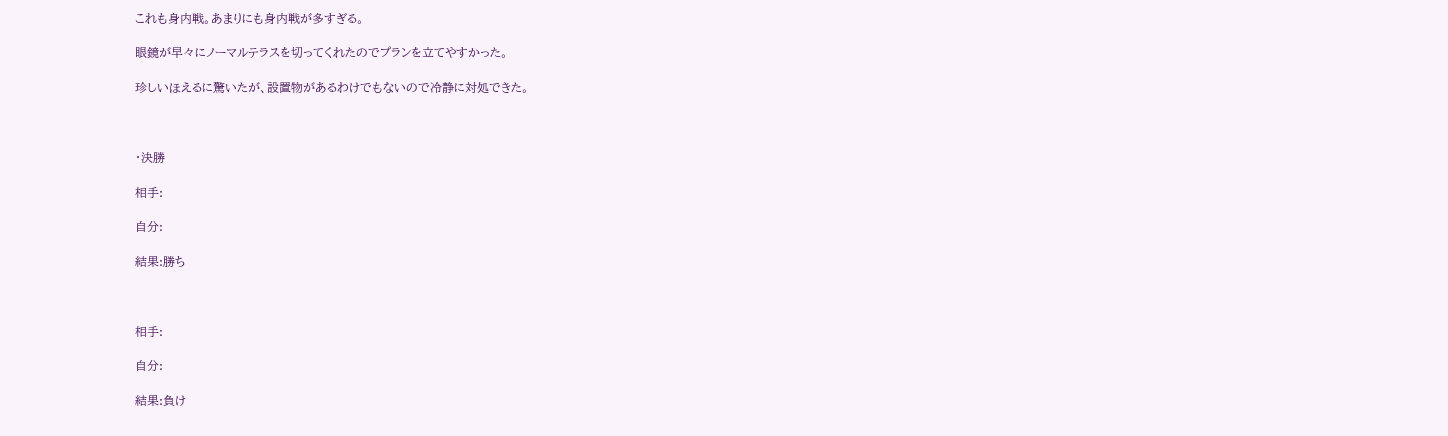これも身内戦。あまりにも身内戦が多すぎる。

眼鏡が早々にノーマルテラスを切ってくれたのでプランを立てやすかった。

珍しいほえるに驚いたが、設置物があるわけでもないので冷静に対処できた。



・決勝

相手:

自分:

結果:勝ち



相手:

自分:

結果:負け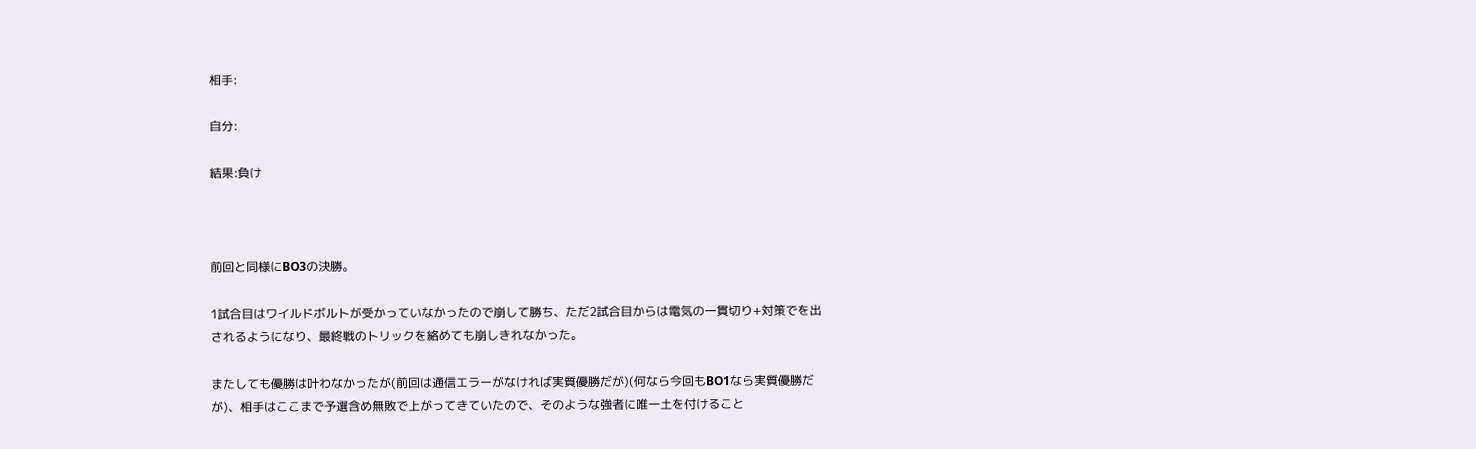相手:

自分:

結果:負け



前回と同様にBO3の決勝。

1試合目はワイルドボルトが受かっていなかったので崩して勝ち、ただ2試合目からは電気の一貫切り+対策でを出されるようになり、最終戦のトリックを絡めても崩しきれなかった。

またしても優勝は叶わなかったが(前回は通信エラーがなければ実質優勝だが)(何なら今回もBO1なら実質優勝だが)、相手はここまで予選含め無敗で上がってきていたので、そのような強者に唯一土を付けること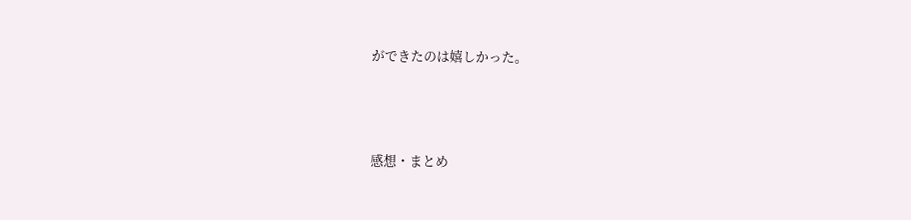ができたのは嬉しかった。



感想・まとめ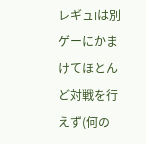レギュIは別ゲーにかまけてほとんど対戦を行えず(何の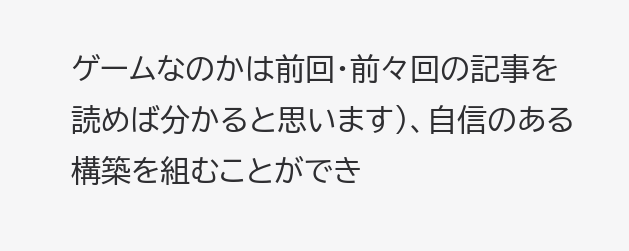ゲームなのかは前回・前々回の記事を読めば分かると思います)、自信のある構築を組むことができ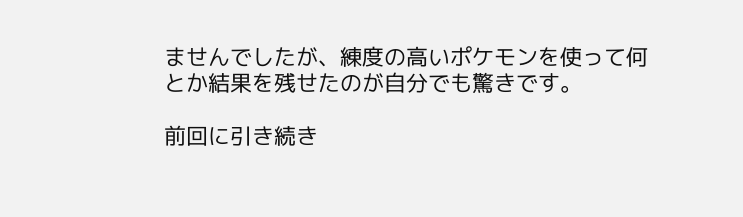ませんでしたが、練度の高いポケモンを使って何とか結果を残せたのが自分でも驚きです。

前回に引き続き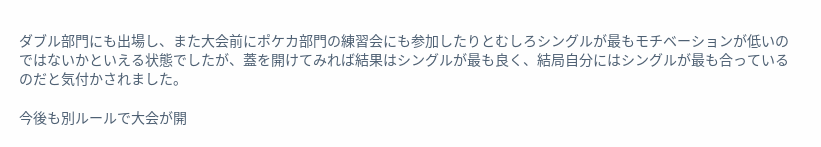ダブル部門にも出場し、また大会前にポケカ部門の練習会にも参加したりとむしろシングルが最もモチベーションが低いのではないかといえる状態でしたが、蓋を開けてみれば結果はシングルが最も良く、結局自分にはシングルが最も合っているのだと気付かされました。

今後も別ルールで大会が開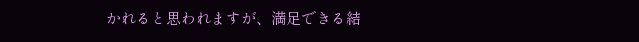かれると思われますが、満足できる結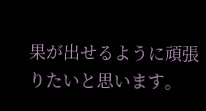果が出せるように頑張りたいと思います。